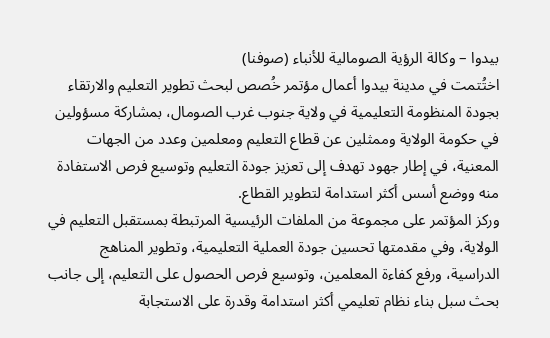بيدوا – وكالة الرؤية الصومالية للأنباء (صوفنا)
اختُتمت في مدينة بيدوا أعمال مؤتمر خُصص لبحث تطوير التعليم والارتقاء بجودة المنظومة التعليمية في ولاية جنوب غرب الصومال، بمشاركة مسؤولين في حكومة الولاية وممثلين عن قطاع التعليم ومعلمين وعدد من الجهات المعنية، في إطار جهود تهدف إلى تعزيز جودة التعليم وتوسيع فرص الاستفادة منه ووضع أسس أكثر استدامة لتطوير القطاع.
وركز المؤتمر على مجموعة من الملفات الرئيسية المرتبطة بمستقبل التعليم في الولاية، وفي مقدمتها تحسين جودة العملية التعليمية، وتطوير المناهج الدراسية، ورفع كفاءة المعلمين، وتوسيع فرص الحصول على التعليم، إلى جانب بحث سبل بناء نظام تعليمي أكثر استدامة وقدرة على الاستجابة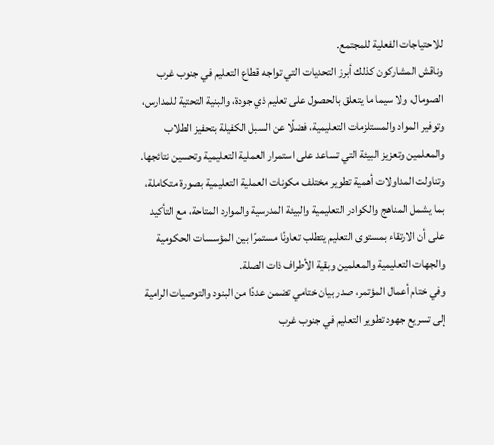للاحتياجات الفعلية للمجتمع.
وناقش المشاركون كذلك أبرز التحديات التي تواجه قطاع التعليم في جنوب غرب الصومال، ولا سيما ما يتعلق بالحصول على تعليم ذي جودة، والبنية التحتية للمدارس، وتوفير المواد والمستلزمات التعليمية، فضلًا عن السبل الكفيلة بتحفيز الطلاب والمعلمين وتعزيز البيئة التي تساعد على استمرار العملية التعليمية وتحسين نتائجها.
وتناولت المداولات أهمية تطوير مختلف مكونات العملية التعليمية بصورة متكاملة، بما يشمل المناهج والكوادر التعليمية والبيئة المدرسية والموارد المتاحة، مع التأكيد على أن الارتقاء بمستوى التعليم يتطلب تعاونًا مستمرًا بين المؤسسات الحكومية والجهات التعليمية والمعلمين وبقية الأطراف ذات الصلة.
وفي ختام أعمال المؤتمر، صدر بيان ختامي تضمن عددًا من البنود والتوصيات الرامية إلى تسريع جهود تطوير التعليم في جنوب غرب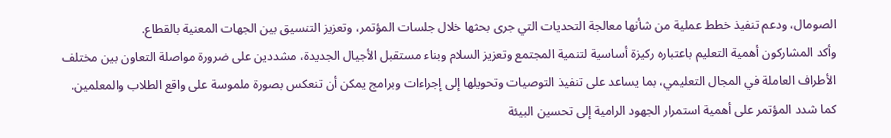الصومال، ودعم تنفيذ خطط عملية من شأنها معالجة التحديات التي جرى بحثها خلال جلسات المؤتمر، وتعزيز التنسيق بين الجهات المعنية بالقطاع.
وأكد المشاركون أهمية التعليم باعتباره ركيزة أساسية لتنمية المجتمع وتعزيز السلام وبناء مستقبل الأجيال الجديدة، مشددين على ضرورة مواصلة التعاون بين مختلف الأطراف العاملة في المجال التعليمي، بما يساعد على تنفيذ التوصيات وتحويلها إلى إجراءات وبرامج يمكن أن تنعكس بصورة ملموسة على واقع الطلاب والمعلمين.
كما شدد المؤتمر على أهمية استمرار الجهود الرامية إلى تحسين البيئة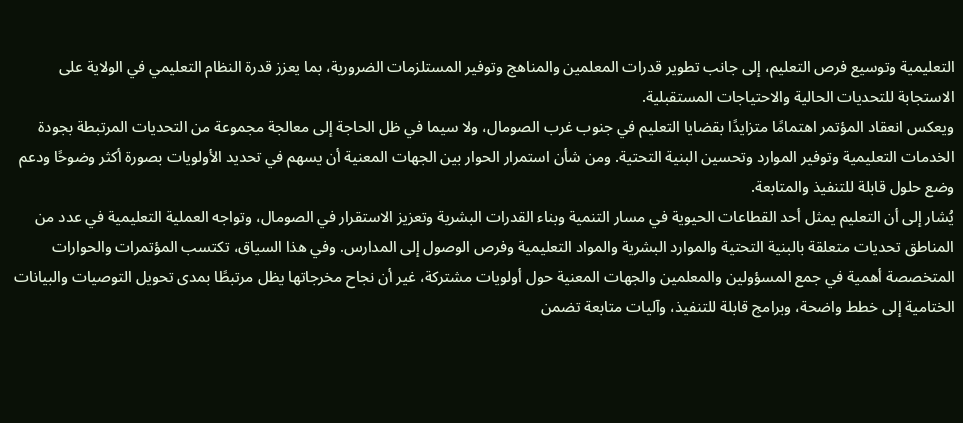التعليمية وتوسيع فرص التعليم، إلى جانب تطوير قدرات المعلمين والمناهج وتوفير المستلزمات الضرورية، بما يعزز قدرة النظام التعليمي في الولاية على الاستجابة للتحديات الحالية والاحتياجات المستقبلية.
ويعكس انعقاد المؤتمر اهتمامًا متزايدًا بقضايا التعليم في جنوب غرب الصومال، ولا سيما في ظل الحاجة إلى معالجة مجموعة من التحديات المرتبطة بجودة الخدمات التعليمية وتوفير الموارد وتحسين البنية التحتية. ومن شأن استمرار الحوار بين الجهات المعنية أن يسهم في تحديد الأولويات بصورة أكثر وضوحًا ودعم وضع حلول قابلة للتنفيذ والمتابعة.
يُشار إلى أن التعليم يمثل أحد القطاعات الحيوية في مسار التنمية وبناء القدرات البشرية وتعزيز الاستقرار في الصومال، وتواجه العملية التعليمية في عدد من المناطق تحديات متعلقة بالبنية التحتية والموارد البشرية والمواد التعليمية وفرص الوصول إلى المدارس. وفي هذا السياق، تكتسب المؤتمرات والحوارات المتخصصة أهمية في جمع المسؤولين والمعلمين والجهات المعنية حول أولويات مشتركة، غير أن نجاح مخرجاتها يظل مرتبطًا بمدى تحويل التوصيات والبيانات الختامية إلى خطط واضحة، وبرامج قابلة للتنفيذ، وآليات متابعة تضمن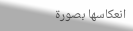انعكاسها بصورة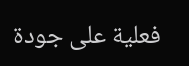فعلية على جودة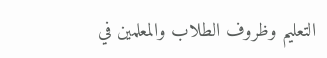التعليم وظروف الطلاب والمعلمين في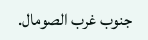جنوب غرب الصومال.